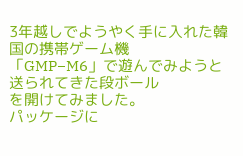3年越しでようやく手に入れた韓国の携帯ゲーム機
「GMP−M6」で遊んでみようと送られてきた段ボール
を開けてみました。
パッケージに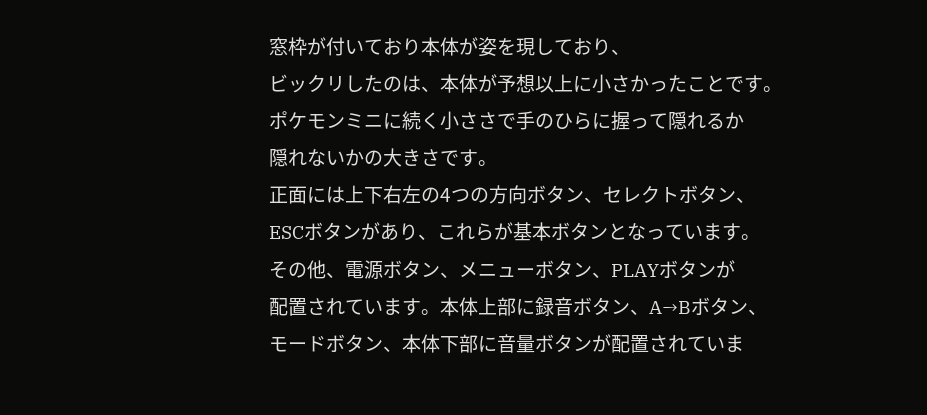窓枠が付いており本体が姿を現しており、
ビックリしたのは、本体が予想以上に小さかったことです。
ポケモンミニに続く小ささで手のひらに握って隠れるか
隠れないかの大きさです。
正面には上下右左の4つの方向ボタン、セレクトボタン、
ESCボタンがあり、これらが基本ボタンとなっています。
その他、電源ボタン、メニューボタン、PLAYボタンが
配置されています。本体上部に録音ボタン、A→Bボタン、
モードボタン、本体下部に音量ボタンが配置されていま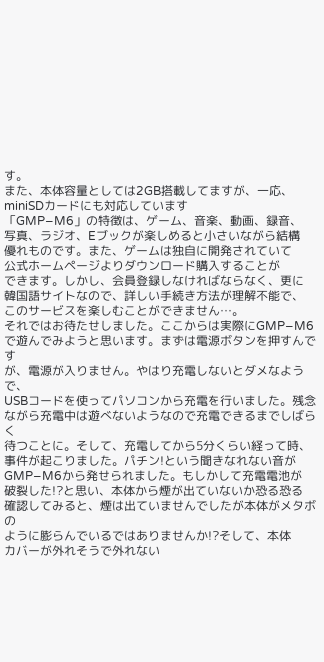す。
また、本体容量としては2GB搭載してますが、一応、
miniSDカードにも対応しています
「GMP−M6」の特徴は、ゲーム、音楽、動画、録音、
写真、ラジオ、Eブックが楽しめると小さいながら結構
優れものです。また、ゲームは独自に開発されていて
公式ホームページよりダウンロード購入することが
できます。しかし、会員登録しなければならなく、更に
韓国語サイトなので、詳しい手続き方法が理解不能で、
このサービスを楽しむことができません…。
それではお待たせしました。ここからは実際にGMP−M6
で遊んでみようと思います。まずは電源ボタンを押すんです
が、電源が入りません。やはり充電しないとダメなようで、
USBコードを使ってパソコンから充電を行いました。残念
ながら充電中は遊べないようなので充電できるまでしばらく
待つことに。そして、充電してから5分くらい経って時、
事件が起こりました。パチン!という聞きなれない音が
GMP−M6から発せられました。もしかして充電電池が
破裂した!?と思い、本体から煙が出ていないか恐る恐る
確認してみると、煙は出ていませんでしたが本体がメタボの
ように膨らんでいるではありませんか!?そして、本体
カバーが外れそうで外れない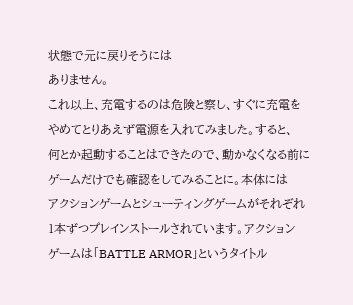状態で元に戻りそうには
ありません。
これ以上、充電するのは危険と察し、すぐに充電を
やめてとりあえず電源を入れてみました。すると、
何とか起動することはできたので、動かなくなる前に
ゲームだけでも確認をしてみることに。本体には
アクションゲームとシューティングゲームがそれぞれ
1本ずつプレインストールされています。アクション
ゲームは「BATTLE ARMOR」というタイトル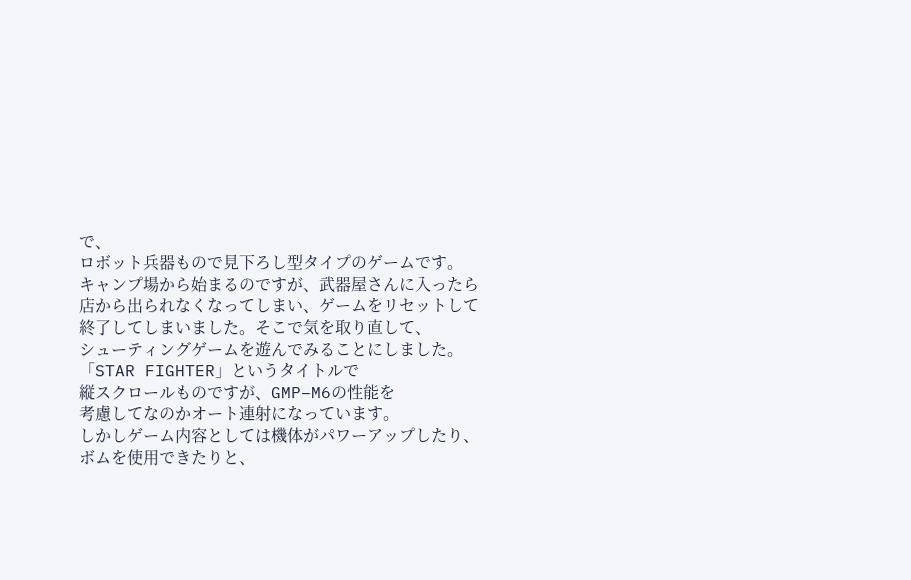で、
ロボット兵器もので見下ろし型タイプのゲームです。
キャンプ場から始まるのですが、武器屋さんに入ったら
店から出られなくなってしまい、ゲームをリセットして
終了してしまいました。そこで気を取り直して、
シューティングゲームを遊んでみることにしました。
「STAR FIGHTER」というタイトルで
縦スクロールものですが、GMP−M6の性能を
考慮してなのかオート連射になっています。
しかしゲーム内容としては機体がパワーアップしたり、
ボムを使用できたりと、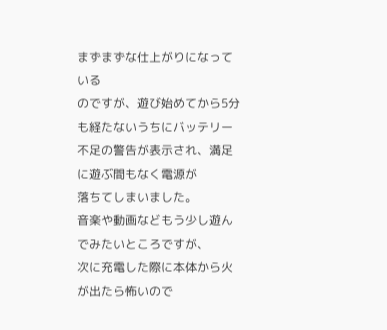まずまずな仕上がりになっている
のですが、遊び始めてから5分も経たないうちにバッテリー
不足の警告が表示され、満足に遊ぶ間もなく電源が
落ちてしまいました。
音楽や動画などもう少し遊んでみたいところですが、
次に充電した際に本体から火が出たら怖いので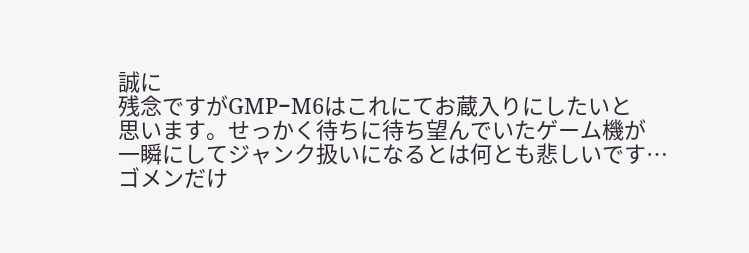誠に
残念ですがGMP−M6はこれにてお蔵入りにしたいと
思います。せっかく待ちに待ち望んでいたゲーム機が
一瞬にしてジャンク扱いになるとは何とも悲しいです…
ゴメンだけ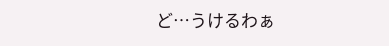ど…うけるわぁ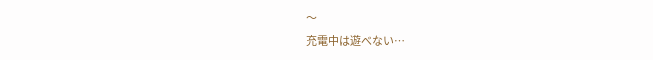〜
充電中は遊べない…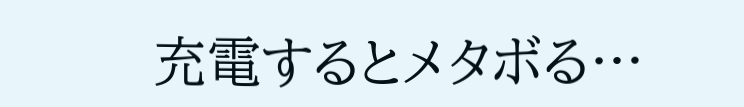充電するとメタボる…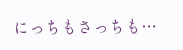にっちもさっちも…